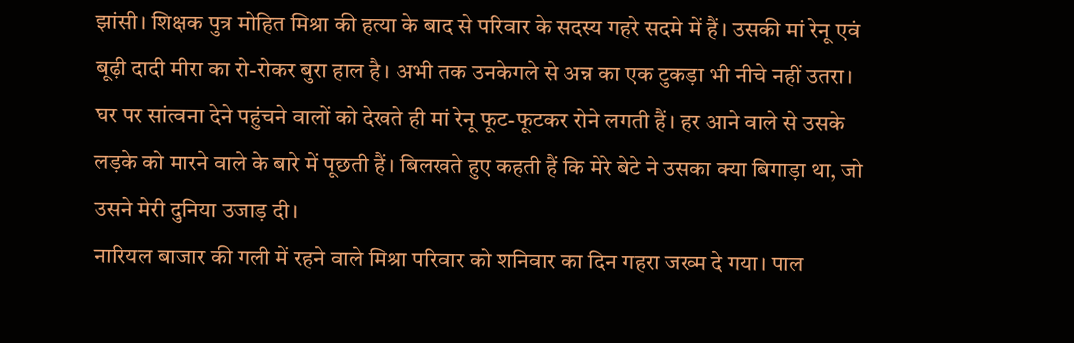झांसी। शिक्षक पुत्र मोहित मिश्रा की हत्या के बाद से परिवार के सदस्य गहरे सदमे में हैं। उसकी मां रेनू एवं बूढ़ी दादी मीरा का रो-रोकर बुरा हाल है। अभी तक उनकेगले से अन्न का एक टुकड़ा भी नीचे नहीं उतरा। घर पर सांत्वना देने पहुंचने वालों को देखते ही मां रेनू फूट-फूटकर रोने लगती हैं। हर आने वाले से उसके लड़के को मारने वाले के बारे में पूछती हैं। बिलखते हुए कहती हैं कि मेरे बेटे ने उसका क्या बिगाड़ा था, जो उसने मेरी दुनिया उजाड़ दी।
नारियल बाजार की गली में रहने वाले मिश्रा परिवार को शनिवार का दिन गहरा जख्म दे गया। पाल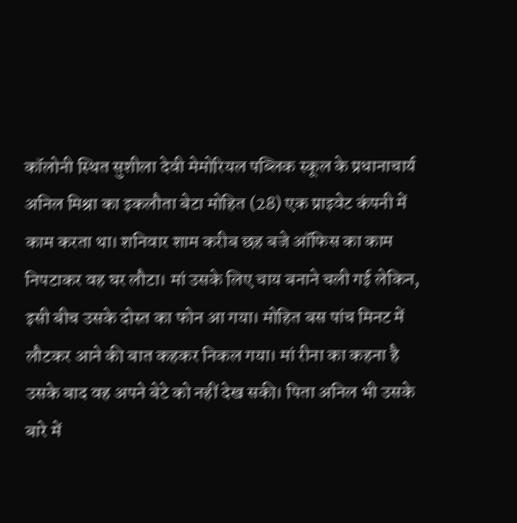कॉलोनी स्थित सुशीला देवी मेमोरियल पब्लिक स्कूल के प्रधानाचार्य अनिल मिश्रा का इकलौता बेटा मोहित (28) एक प्राइवेट कंपनी में काम करता था। शनिवार शाम करीब छह बजे ऑफिस का काम निपटाकर वह घर लौटा। मां उसके लिए चाय बनाने चली गई लेकिन, इसी बीच उसके दोस्त का फोन आ गया। मोहित बस पांच मिनट में लौटकर आने की बात कहकर निकल गया। मां रीना का कहना है उसके बाद वह अपने बेटे को नहीं देख सकी। पिता अनिल भी उसके बारे में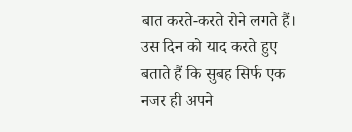बात करते-करते रोने लगते हैं। उस दिन को याद करते हुए बताते हैं कि सुबह सिर्फ एक नजर ही अपने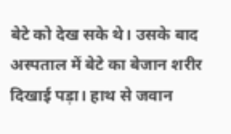बेटे को देख सके थे। उसके बाद अस्पताल में बेटे का बेजान शरीर दिखाई पड़ा। हाथ से जवान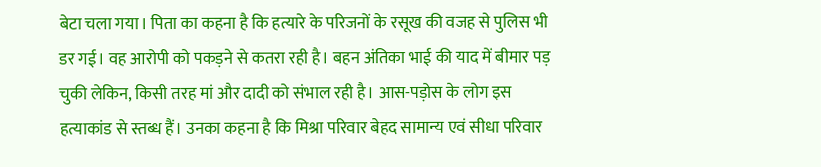बेटा चला गया। पिता का कहना है कि हत्यारे के परिजनों के रसूख की वजह से पुलिस भी डर गई। वह आरोपी को पकड़ने से कतरा रही है। बहन अंतिका भाई की याद में बीमार पड़ चुकी लेकिन, किसी तरह मां और दादी को संभाल रही है। आस-पड़ोस के लोग इस हत्याकांड से स्तब्ध हैं। उनका कहना है कि मिश्रा परिवार बेहद सामान्य एवं सीधा परिवार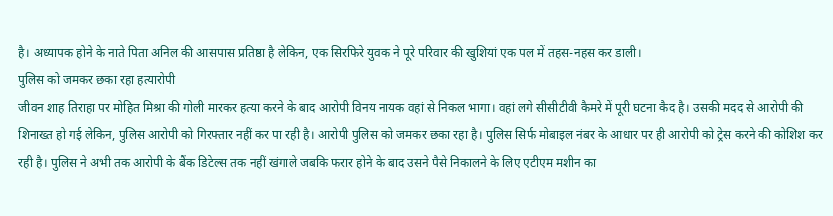है। अध्यापक होने के नाते पिता अनिल की आसपास प्रतिष्ठा है लेकिन, एक सिरफिरे युवक ने पूरे परिवार की खुशियां एक पल में तहस-नहस कर डाली।
पुलिस को जमकर छका रहा हत्यारोपी
जीवन शाह तिराहा पर मोहित मिश्रा की गोली मारकर हत्या करने के बाद आरोपी विनय नायक वहां से निकल भागा। वहां लगे सीसीटीवी कैमरे में पूरी घटना कैद है। उसकी मदद से आरोपी की शिनाख्त हो गई लेकिन, पुलिस आरोपी को गिरफ्तार नहीं कर पा रही है। आरोपी पुलिस को जमकर छका रहा है। पुलिस सिर्फ मोबाइल नंबर के आधार पर ही आरोपी को ट्रेस करने की कोशिश कर रही है। पुलिस ने अभी तक आरोपी के बैंक डिटेल्स तक नहीं खंगाले जबकि फरार होने के बाद उसने पैसे निकालने के लिए एटीएम मशीन का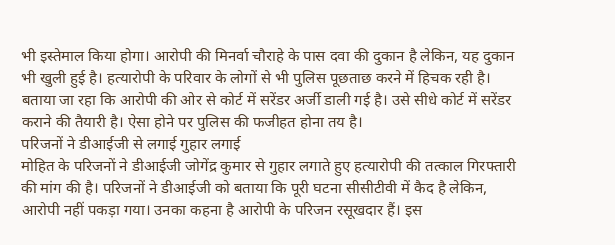भी इस्तेमाल किया होगा। आरोपी की मिनर्वा चौराहे के पास दवा की दुकान है लेकिन, यह दुकान भी खुली हुई है। हत्यारोपी के परिवार के लोगों से भी पुलिस पूछताछ करने में हिचक रही है। बताया जा रहा कि आरोपी की ओर से कोर्ट में सरेंडर अर्जी डाली गई है। उसे सीधे कोर्ट में सरेंडर कराने की तैयारी है। ऐसा होने पर पुलिस की फजीहत होना तय है।
परिजनों ने डीआईजी से लगाई गुहार लगाई
मोहित के परिजनों ने डीआईजी जोगेंद्र कुमार से गुहार लगाते हुए हत्यारोपी की तत्काल गिरफ्तारी की मांग की है। परिजनों ने डीआईजी को बताया कि पूरी घटना सीसीटीवी में कैद है लेकिन, आरोपी नहीं पकड़ा गया। उनका कहना है आरोपी के परिजन रसूखदार हैं। इस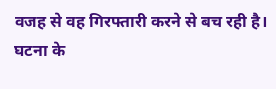वजह से वह गिरफ्तारी करने से बच रही है। घटना के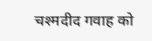चश्मदीद गवाह को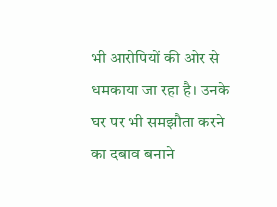भी आरोपियों की ओर से धमकाया जा रहा है। उनके घर पर भी समझौता करने का दबाव बनाने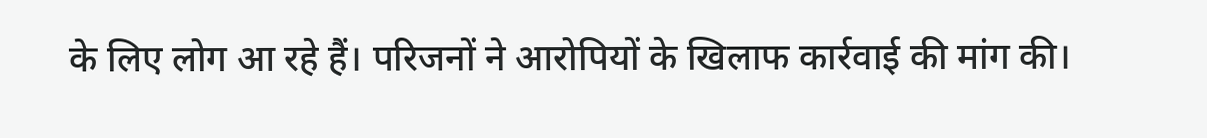के लिए लोग आ रहे हैं। परिजनों ने आरोपियों के खिलाफ कार्रवाई की मांग की।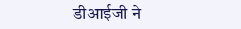डीआईजी ने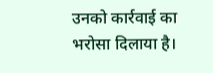उनको कार्रवाई का भरोसा दिलाया है।